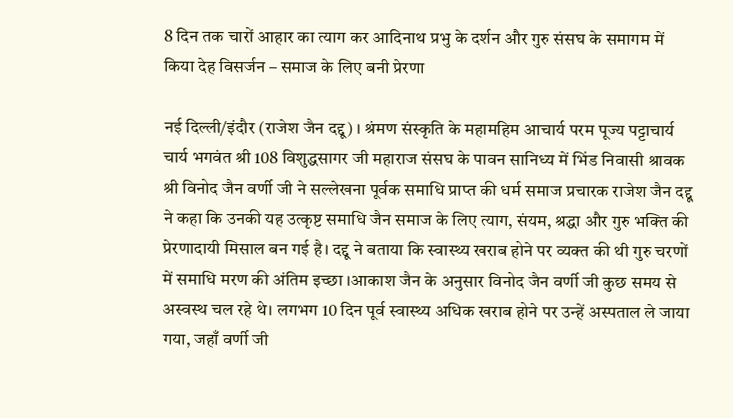8 दिन तक चारों आहार का त्याग कर आदिनाथ प्रभु के दर्शन और गुरु संसघ के समागम में किया देह विसर्जन – समाज के लिए बनी प्रेरणा

नई दिल्ली/इंदौर (राजेश जैन दद्दू) । श्रंमण संस्कृति के महामहिम आचार्य परम पूज्य पट्टाचार्य चार्य भगवंत श्री 108 विशुद्धसागर जी महाराज संसघ के पावन सानिध्य में भिंड निवासी श्रावक श्री विनोद जैन वर्णी जी ने सल्लेखना पूर्वक समाधि प्राप्त की धर्म समाज प्रचारक राजेश जैन दद्दू ने कहा कि उनकी यह उत्कृष्ट समाधि जैन समाज के लिए त्याग, संयम, श्रद्धा और गुरु भक्ति की प्रेरणादायी मिसाल बन गई है। दद्दू ने बताया कि स्वास्थ्य खराब होने पर व्यक्त की थी गुरु चरणों में समाधि मरण की अंतिम इच्छा ।आकाश जैन के अनुसार विनोद जैन वर्णी जी कुछ समय से अस्वस्थ चल रहे थे। लगभग 10 दिन पूर्व स्वास्थ्य अधिक खराब होने पर उन्हें अस्पताल ले जाया गया, जहाँ वर्णी जी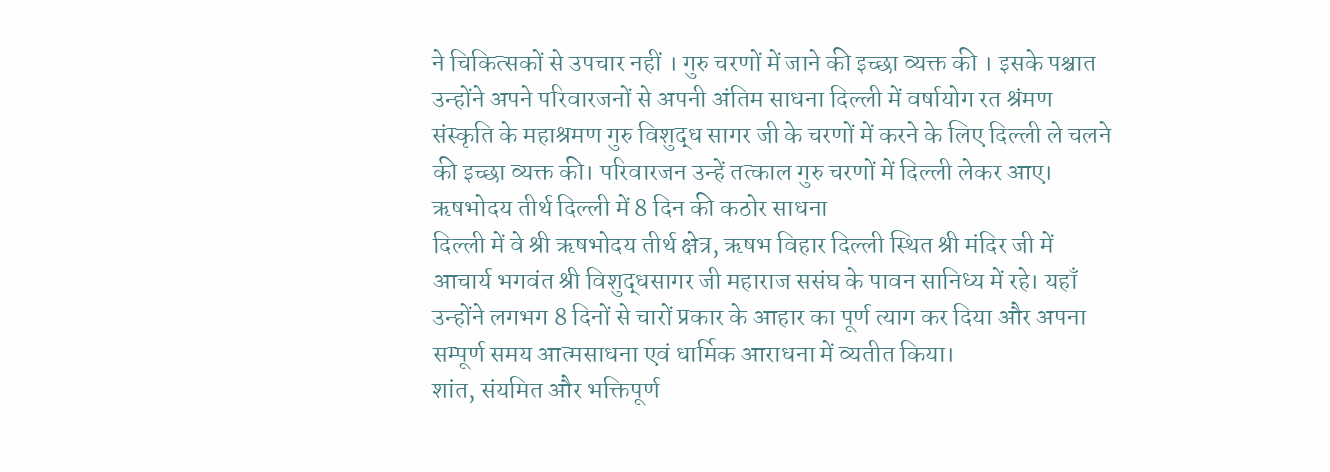ने चिकित्सकों से उपचार नहीं । गुरु चरणों में जाने की इच्छा व्यक्त की । इसके पश्चात उन्होंने अपने परिवारजनों से अपनी अंतिम साधना दिल्ली में वर्षायोग रत श्रंमण संस्कृति के महाश्रमण गुरु विशुद्ध सागर जी के चरणों में करने के लिए दिल्ली ले चलने की इच्छा व्यक्त की। परिवारजन उन्हें तत्काल गुरु चरणों में दिल्ली लेकर आए।
ऋषभोदय तीर्थ दिल्ली में 8 दिन की कठोर साधना
दिल्ली में वे श्री ऋषभोदय तीर्थ क्षेत्र, ऋषभ विहार दिल्ली स्थित श्री मंदिर जी में आचार्य भगवंत श्री विशुद्धसागर जी महाराज ससंघ के पावन सानिध्य में रहे। यहाँ उन्होंने लगभग 8 दिनों से चारों प्रकार के आहार का पूर्ण त्याग कर दिया और अपना सम्पूर्ण समय आत्मसाधना एवं धार्मिक आराधना में व्यतीत किया।
शांत, संयमित और भक्तिपूर्ण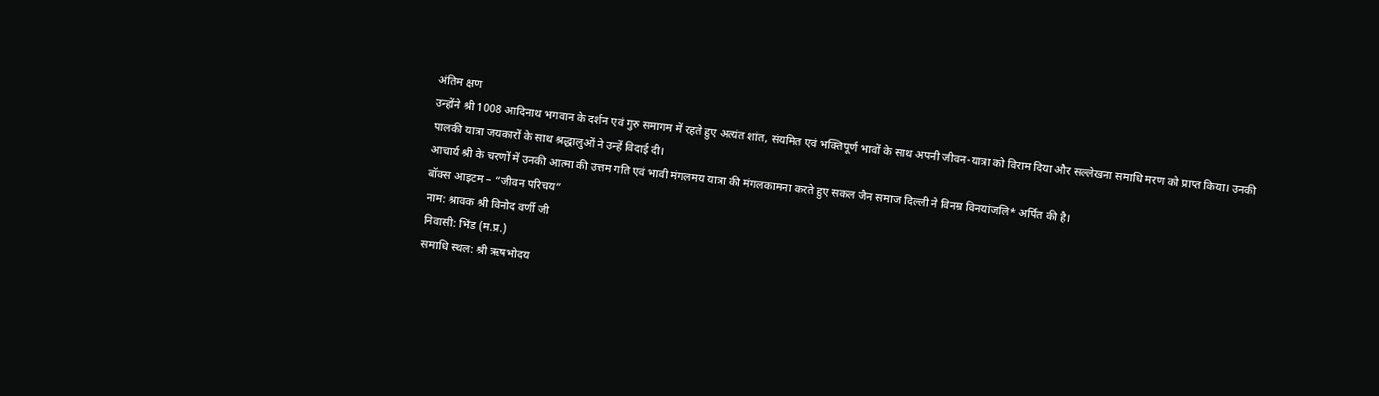अंतिम क्षण
उन्होंने श्री 1008 आदिनाथ भगवान के दर्शन एवं गुरु समागम में रहते हुए अत्यंत शांत, संयमित एवं भक्तिपूर्ण भावों के साथ अपनी जीवन-यात्रा को विराम दिया और सल्लेखना समाधि मरण को प्राप्त किया। उनकी पालकी यात्रा जयकारों के साथ श्रद्धालुओं ने उन्हें विदाई दी।
आचार्य श्री के चरणों में उनकी आत्मा की उत्तम गति एवं भावी मंगलमय यात्रा की मंगलकामना करते हुए सकल जैन समाज दिल्ली ने विनम्र विनयांजलि* अर्पित की है।
बॉक्स आइटम – “जीवन परिचय”
नाम: श्रावक श्री विनोद वर्णी जी
निवासी: भिंड (म.प्र.)
समाधि स्थल: श्री ऋषभोदय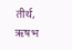तीर्थ, ऋषभ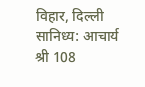विहार, दिल्ली
सानिध्य: आचार्य श्री 108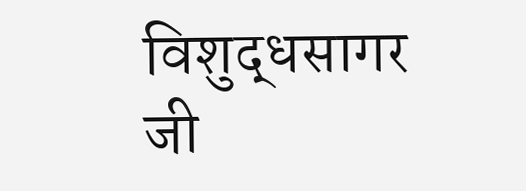विशुद्धसागर जी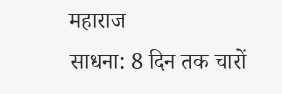महाराज
साधना: 8 दिन तक चारों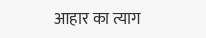आहार का त्याग